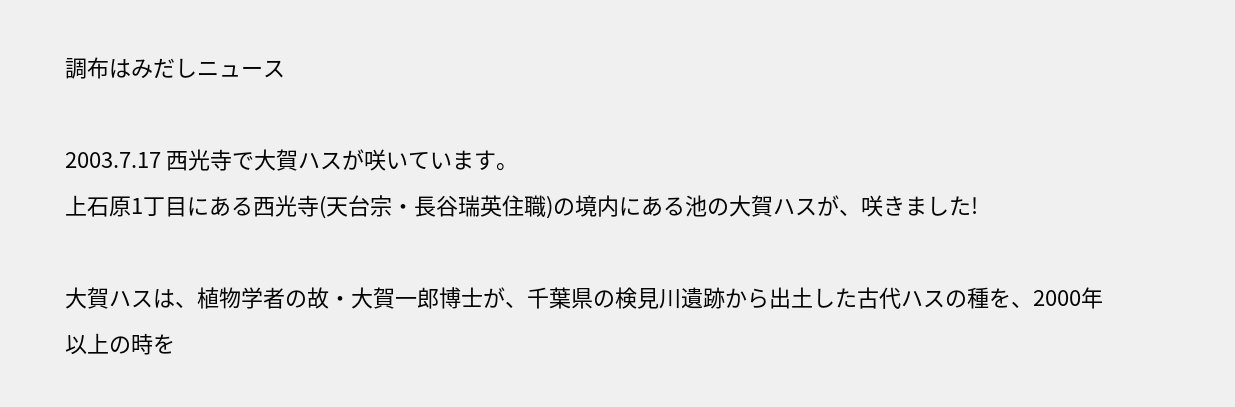調布はみだしニュース

2003.7.17 西光寺で大賀ハスが咲いています。
上石原1丁目にある西光寺(天台宗・長谷瑞英住職)の境内にある池の大賀ハスが、咲きました!

大賀ハスは、植物学者の故・大賀一郎博士が、千葉県の検見川遺跡から出土した古代ハスの種を、2000年以上の時を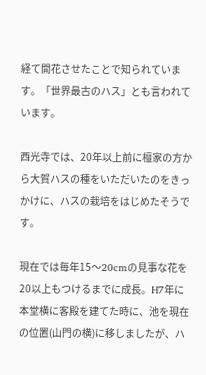経て開花させたことで知られています。「世界最古のハス」とも言われています。

西光寺では、20年以上前に檀家の方から大賀ハスの種をいただいたのをきっかけに、ハスの栽培をはじめたそうです。

現在では毎年15〜20cmの見事な花を20以上もつけるまでに成長。H7年に本堂横に客殿を建てた時に、池を現在の位置(山門の横)に移しましたが、ハ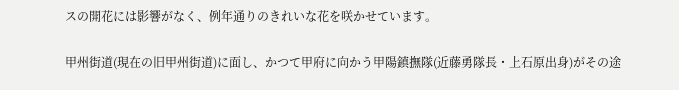スの開花には影響がなく、例年通りのきれいな花を咲かせています。

甲州街道(現在の旧甲州街道)に面し、かつて甲府に向かう甲陽鎮撫隊(近藤勇隊長・上石原出身)がその途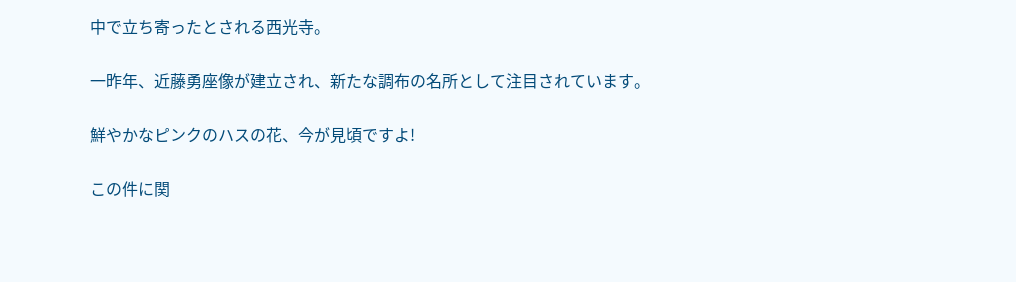中で立ち寄ったとされる西光寺。

一昨年、近藤勇座像が建立され、新たな調布の名所として注目されています。

鮮やかなピンクのハスの花、今が見頃ですよ!

この件に関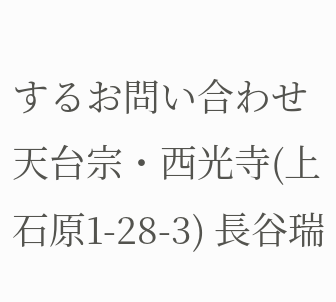するお問い合わせ
天台宗・西光寺(上石原1-28-3) 長谷瑞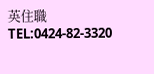英住職
TEL:0424-82-3320